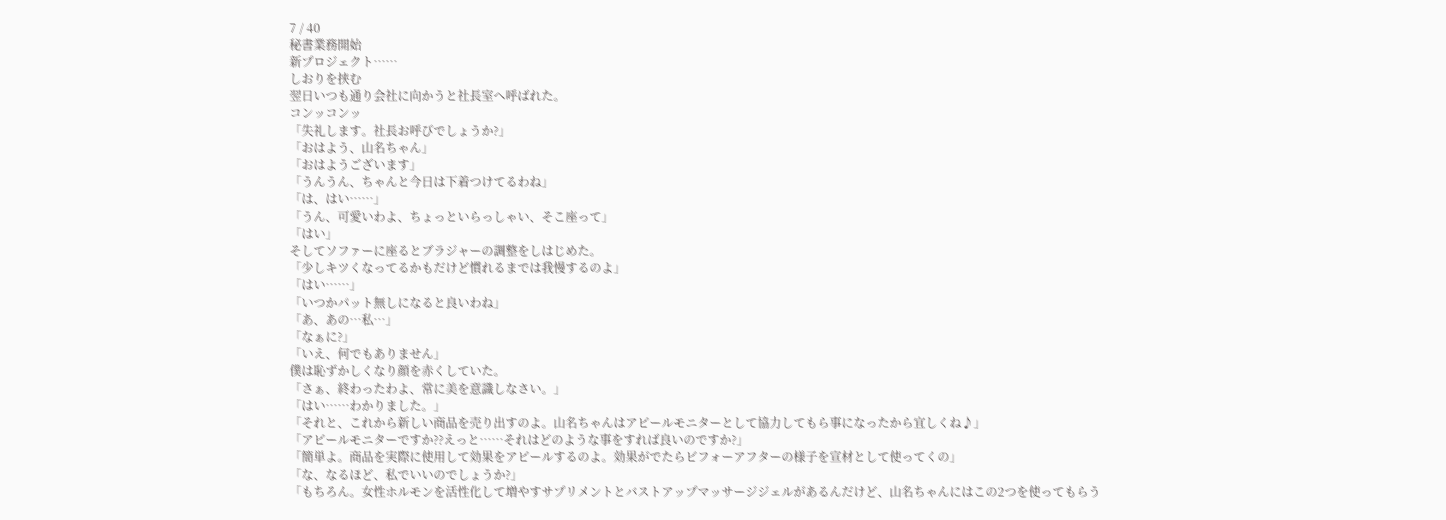7 / 40
秘書業務開始
新プロジェクト……
しおりを挟む
翌日いつも通り会社に向かうと社長室へ呼ばれた。
コンッコンッ
「失礼します。社長お呼びでしょうか?」
「おはよう、山名ちゃん」
「おはようございます」
「うんうん、ちゃんと今日は下着つけてるわね」
「は、はい……」
「うん、可愛いわよ、ちょっといらっしゃい、そこ座って」
「はい」
そしてソファーに座るとブラジャーの調整をしはじめた。
「少しキツくなってるかもだけど慣れるまでは我慢するのよ」
「はい……」
「いつかパット無しになると良いわね」
「あ、あの…私…」
「なぁに?」
「いえ、何でもありません」
僕は恥ずかしくなり顔を赤くしていた。
「さぁ、終わったわよ、常に美を意識しなさい。」
「はい……わかりました。」
「それと、これから新しい商品を売り出すのよ。山名ちゃんはアピールモニターとして協力してもら事になったから宜しくね♪」
「アピールモニターですか??えっと……それはどのような事をすれば良いのですか?」
「簡単よ。商品を実際に使用して効果をアピールするのよ。効果がでたらビフォーアフターの様子を宣材として使ってくの」
「な、なるほど、私でいいのでしょうか?」
「もちろん。女性ホルモンを活性化して増やすサプリメントとバストアップマッサージジェルがあるんだけど、山名ちゃんにはこの2つを使ってもらう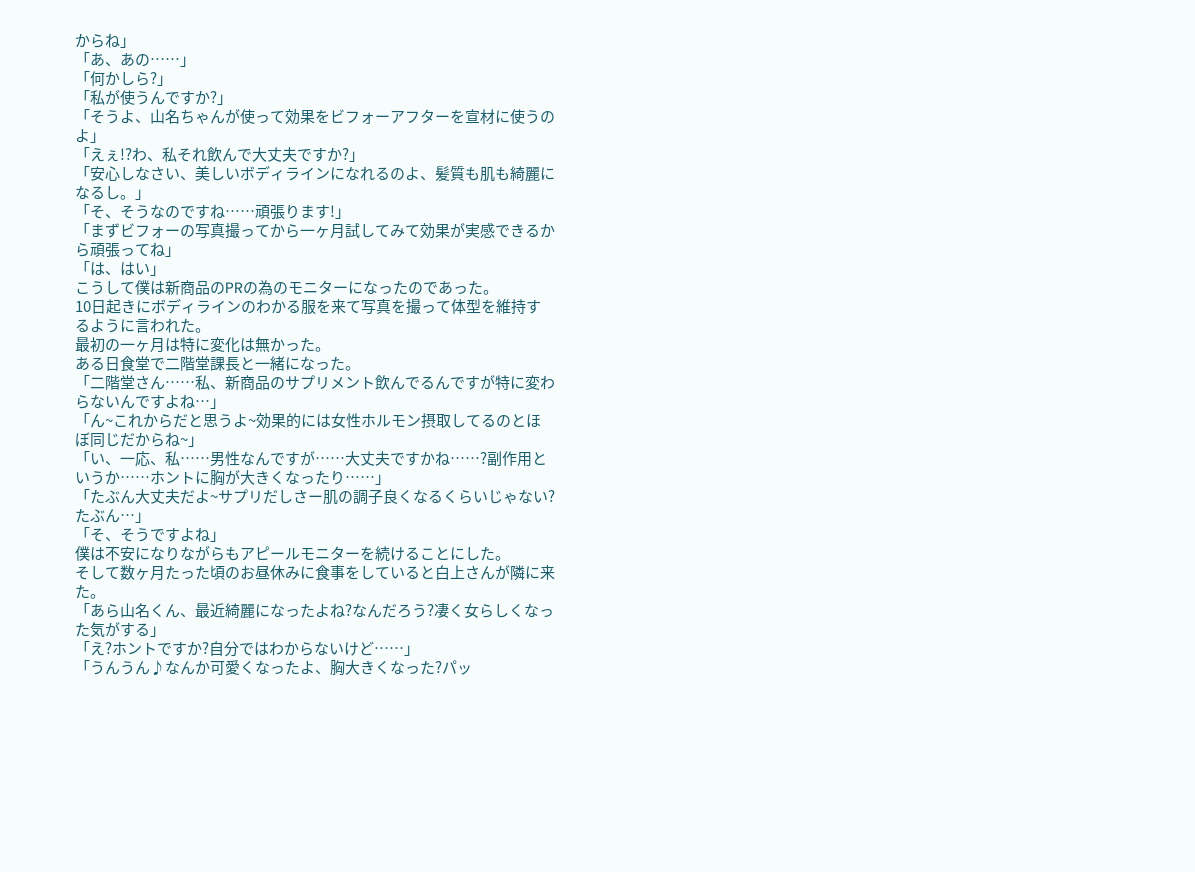からね」
「あ、あの……」
「何かしら?」
「私が使うんですか?」
「そうよ、山名ちゃんが使って効果をビフォーアフターを宣材に使うのよ」
「えぇ!?わ、私それ飲んで大丈夫ですか?」
「安心しなさい、美しいボディラインになれるのよ、髪質も肌も綺麗になるし。」
「そ、そうなのですね……頑張ります!」
「まずビフォーの写真撮ってから一ヶ月試してみて効果が実感できるから頑張ってね」
「は、はい」
こうして僕は新商品のPRの為のモニターになったのであった。
10日起きにボディラインのわかる服を来て写真を撮って体型を維持するように言われた。
最初の一ヶ月は特に変化は無かった。
ある日食堂で二階堂課長と一緒になった。
「二階堂さん……私、新商品のサプリメント飲んでるんですが特に変わらないんですよね…」
「ん~これからだと思うよ~効果的には女性ホルモン摂取してるのとほぼ同じだからね~」
「い、一応、私……男性なんですが……大丈夫ですかね……?副作用というか……ホントに胸が大きくなったり……」
「たぶん大丈夫だよ~サプリだしさー肌の調子良くなるくらいじゃない?たぶん…」
「そ、そうですよね」
僕は不安になりながらもアピールモニターを続けることにした。
そして数ヶ月たった頃のお昼休みに食事をしていると白上さんが隣に来た。
「あら山名くん、最近綺麗になったよね?なんだろう?凄く女らしくなった気がする」
「え?ホントですか?自分ではわからないけど……」
「うんうん♪なんか可愛くなったよ、胸大きくなった?パッ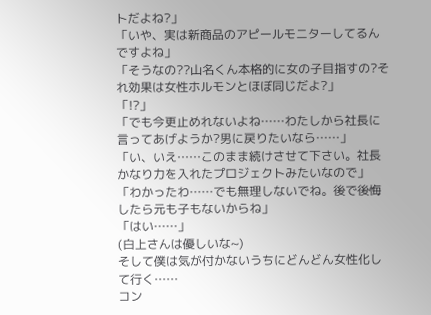トだよね?」
「いや、実は新商品のアピールモニターしてるんですよね」
「そうなの??山名くん本格的に女の子目指すの?それ効果は女性ホルモンとほぼ同じだよ?」
「!?」
「でも今更止めれないよね……わたしから社長に言ってあげようか?男に戻りたいなら……」
「い、いえ……このまま続けさせて下さい。社長かなり力を入れたプロジェクトみたいなので」
「わかったわ……でも無理しないでね。後で後悔したら元も子もないからね」
「はい……」
(白上さんは優しいな~)
そして僕は気が付かないうちにどんどん女性化して行く……
コン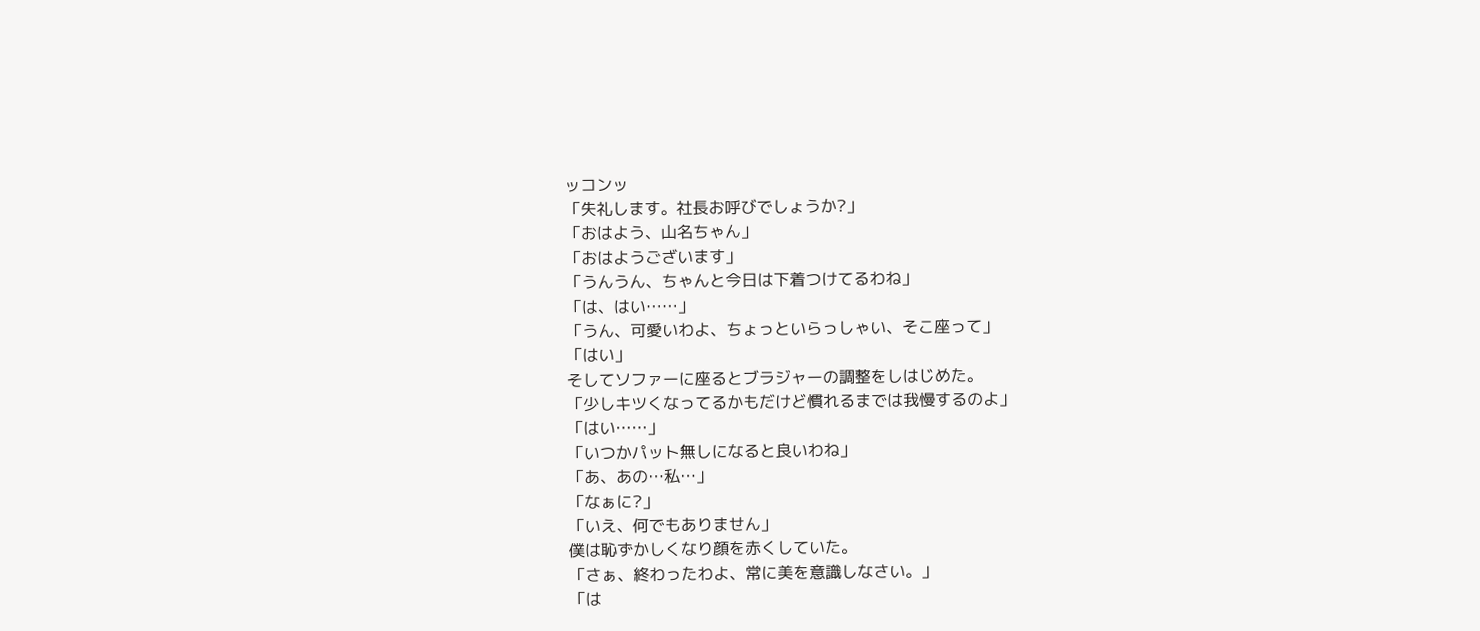ッコンッ
「失礼します。社長お呼びでしょうか?」
「おはよう、山名ちゃん」
「おはようございます」
「うんうん、ちゃんと今日は下着つけてるわね」
「は、はい……」
「うん、可愛いわよ、ちょっといらっしゃい、そこ座って」
「はい」
そしてソファーに座るとブラジャーの調整をしはじめた。
「少しキツくなってるかもだけど慣れるまでは我慢するのよ」
「はい……」
「いつかパット無しになると良いわね」
「あ、あの…私…」
「なぁに?」
「いえ、何でもありません」
僕は恥ずかしくなり顔を赤くしていた。
「さぁ、終わったわよ、常に美を意識しなさい。」
「は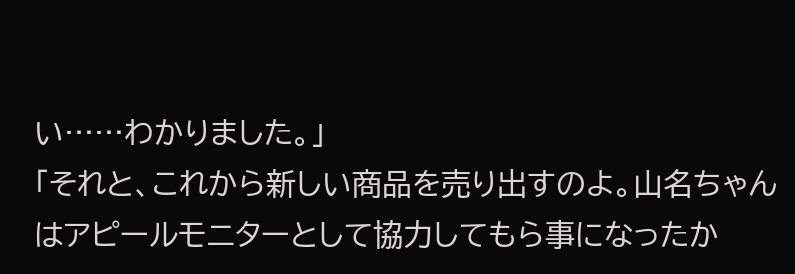い……わかりました。」
「それと、これから新しい商品を売り出すのよ。山名ちゃんはアピールモニターとして協力してもら事になったか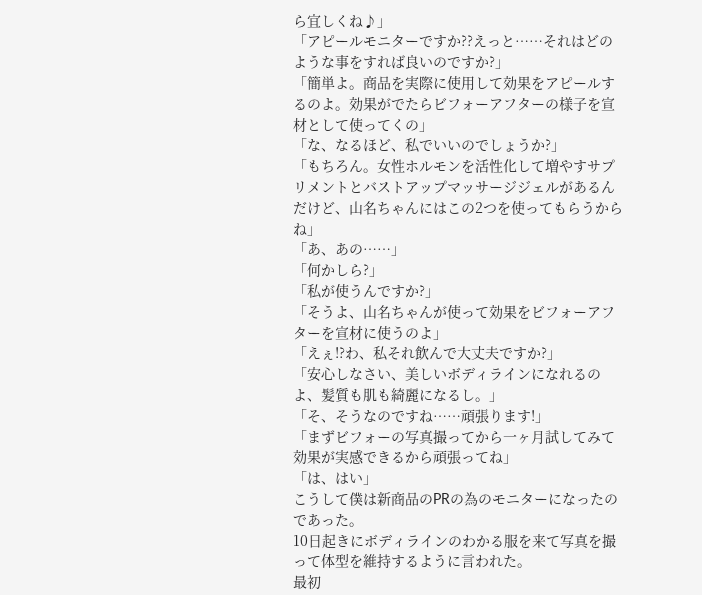ら宜しくね♪」
「アピールモニターですか??えっと……それはどのような事をすれば良いのですか?」
「簡単よ。商品を実際に使用して効果をアピールするのよ。効果がでたらビフォーアフターの様子を宣材として使ってくの」
「な、なるほど、私でいいのでしょうか?」
「もちろん。女性ホルモンを活性化して増やすサプリメントとバストアップマッサージジェルがあるんだけど、山名ちゃんにはこの2つを使ってもらうからね」
「あ、あの……」
「何かしら?」
「私が使うんですか?」
「そうよ、山名ちゃんが使って効果をビフォーアフターを宣材に使うのよ」
「えぇ!?わ、私それ飲んで大丈夫ですか?」
「安心しなさい、美しいボディラインになれるのよ、髪質も肌も綺麗になるし。」
「そ、そうなのですね……頑張ります!」
「まずビフォーの写真撮ってから一ヶ月試してみて効果が実感できるから頑張ってね」
「は、はい」
こうして僕は新商品のPRの為のモニターになったのであった。
10日起きにボディラインのわかる服を来て写真を撮って体型を維持するように言われた。
最初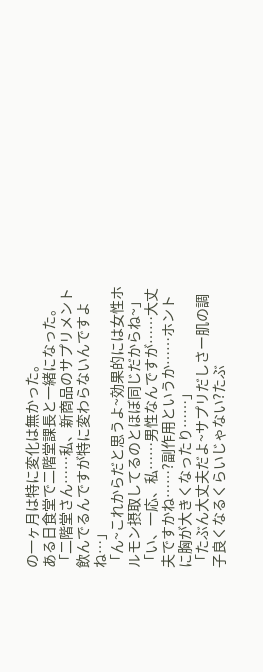の一ヶ月は特に変化は無かった。
ある日食堂で二階堂課長と一緒になった。
「二階堂さん……私、新商品のサプリメント飲んでるんですが特に変わらないんですよね…」
「ん~これからだと思うよ~効果的には女性ホルモン摂取してるのとほぼ同じだからね~」
「い、一応、私……男性なんですが……大丈夫ですかね……?副作用というか……ホントに胸が大きくなったり……」
「たぶん大丈夫だよ~サプリだしさー肌の調子良くなるくらいじゃない?たぶ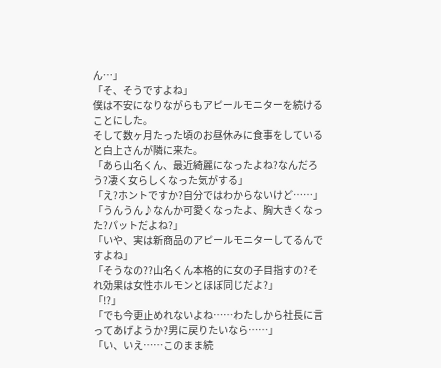ん…」
「そ、そうですよね」
僕は不安になりながらもアピールモニターを続けることにした。
そして数ヶ月たった頃のお昼休みに食事をしていると白上さんが隣に来た。
「あら山名くん、最近綺麗になったよね?なんだろう?凄く女らしくなった気がする」
「え?ホントですか?自分ではわからないけど……」
「うんうん♪なんか可愛くなったよ、胸大きくなった?パットだよね?」
「いや、実は新商品のアピールモニターしてるんですよね」
「そうなの??山名くん本格的に女の子目指すの?それ効果は女性ホルモンとほぼ同じだよ?」
「!?」
「でも今更止めれないよね……わたしから社長に言ってあげようか?男に戻りたいなら……」
「い、いえ……このまま続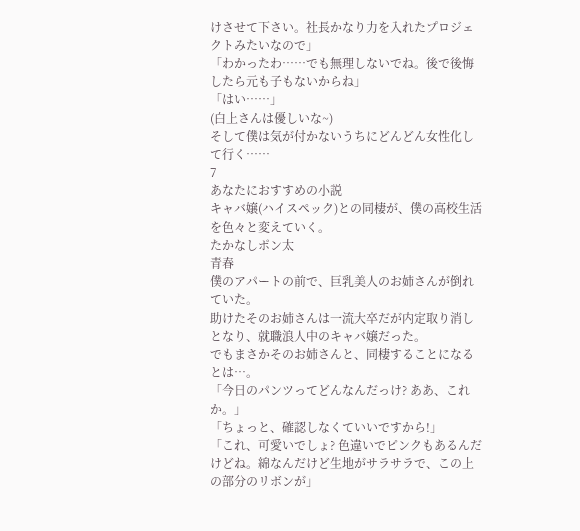けさせて下さい。社長かなり力を入れたプロジェクトみたいなので」
「わかったわ……でも無理しないでね。後で後悔したら元も子もないからね」
「はい……」
(白上さんは優しいな~)
そして僕は気が付かないうちにどんどん女性化して行く……
7
あなたにおすすめの小説
キャバ嬢(ハイスペック)との同棲が、僕の高校生活を色々と変えていく。
たかなしポン太
青春
僕のアパートの前で、巨乳美人のお姉さんが倒れていた。
助けたそのお姉さんは一流大卒だが内定取り消しとなり、就職浪人中のキャバ嬢だった。
でもまさかそのお姉さんと、同棲することになるとは…。
「今日のパンツってどんなんだっけ? ああ、これか。」
「ちょっと、確認しなくていいですから!」
「これ、可愛いでしょ? 色違いでピンクもあるんだけどね。綿なんだけど生地がサラサラで、この上の部分のリボンが」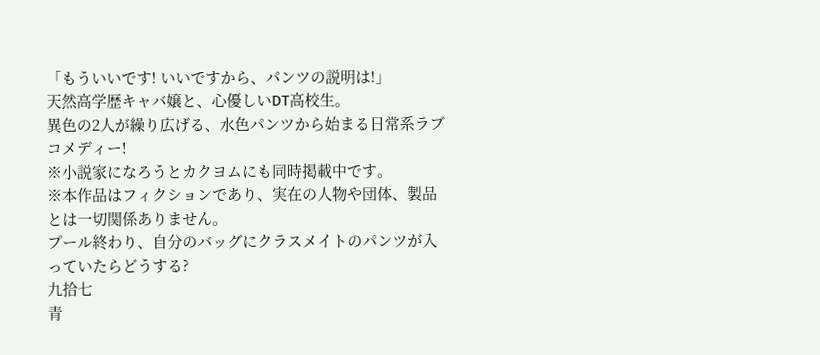「もういいです! いいですから、パンツの説明は!」
天然高学歴キャバ嬢と、心優しいDT高校生。
異色の2人が繰り広げる、水色パンツから始まる日常系ラブコメディー!
※小説家になろうとカクヨムにも同時掲載中です。
※本作品はフィクションであり、実在の人物や団体、製品とは一切関係ありません。
プール終わり、自分のバッグにクラスメイトのパンツが入っていたらどうする?
九拾七
青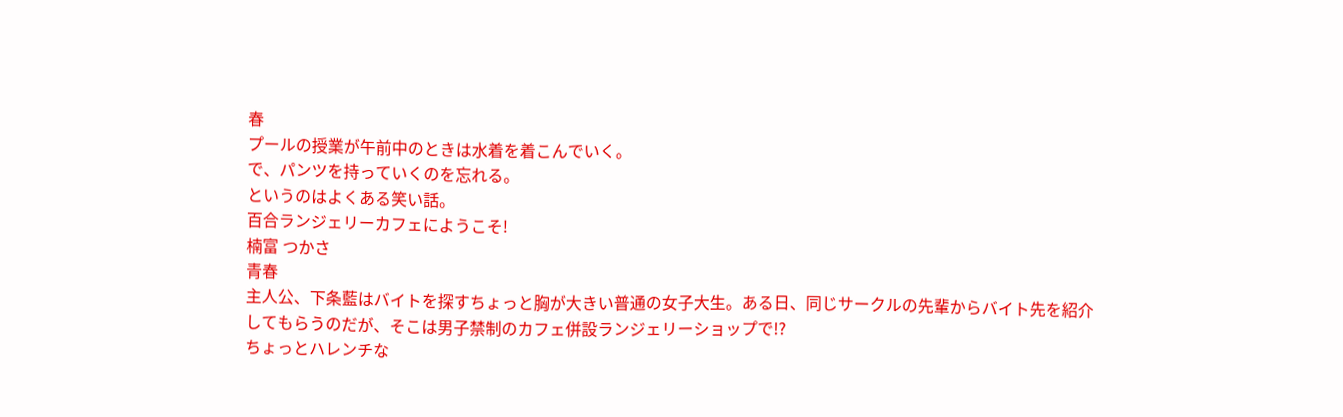春
プールの授業が午前中のときは水着を着こんでいく。
で、パンツを持っていくのを忘れる。
というのはよくある笑い話。
百合ランジェリーカフェにようこそ!
楠富 つかさ
青春
主人公、下条藍はバイトを探すちょっと胸が大きい普通の女子大生。ある日、同じサークルの先輩からバイト先を紹介してもらうのだが、そこは男子禁制のカフェ併設ランジェリーショップで!?
ちょっとハレンチな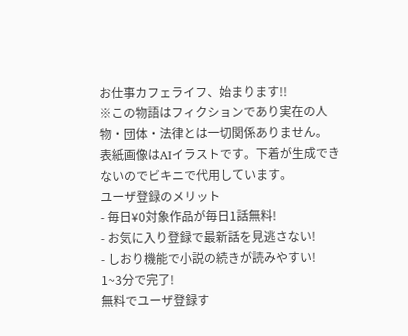お仕事カフェライフ、始まります!!
※この物語はフィクションであり実在の人物・団体・法律とは一切関係ありません。
表紙画像はAIイラストです。下着が生成できないのでビキニで代用しています。
ユーザ登録のメリット
- 毎日¥0対象作品が毎日1話無料!
- お気に入り登録で最新話を見逃さない!
- しおり機能で小説の続きが読みやすい!
1~3分で完了!
無料でユーザ登録す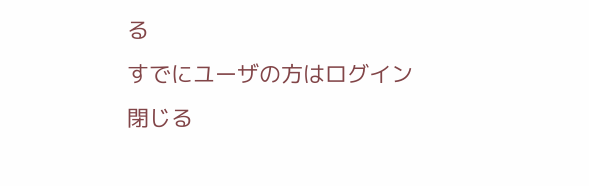る
すでにユーザの方はログイン
閉じる